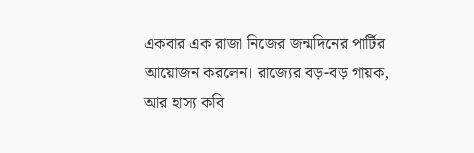একবার এক রাজা নিজের জন্মদিনের পার্টির আয়োজন করলেন। রাজ্যের বড়-বড় গায়ক, আর হাস্য কবি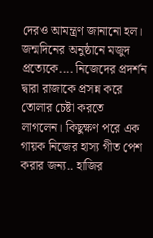দেরও আমন্ত্রণ জানানো হল। জন্মদিনের অনুষ্ঠানে মজুদ প্রত্যেকে.... নিজেদের প্রদর্শন দ্বারা রাজাকে প্রসন্ন করে তোলার চেষ্টা করতে লাগলেন। কিছুক্ষণ পরে এক গায়ক নিজের হাস্য গীত পেশ করার জন্য.. হাজির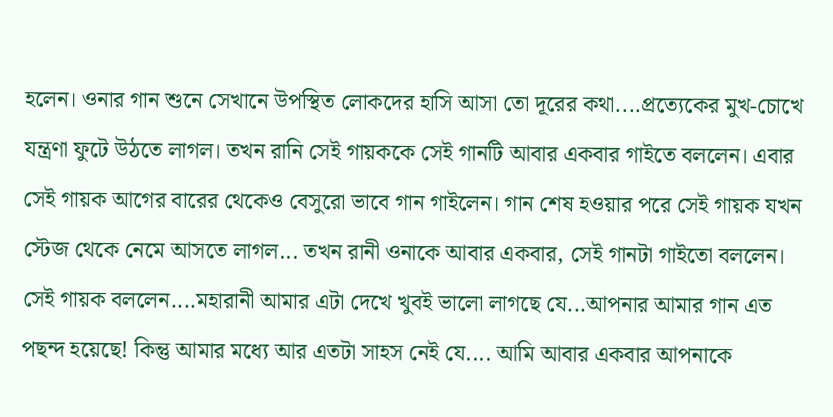হলেন। ওনার গান শুনে সেখানে উপস্থিত লোকদের হাসি আসা তো দূরের কথা....প্রত্যেকের মুখ-চোখে যন্ত্রণা ফুটে উঠতে লাগল। তখন রানি সেই গায়ককে সেই গানটি আবার একবার গাইতে বললেন। এবার সেই গায়ক আগের বারের থেকেও বেসুরো ভাবে গান গাইলেন। গান শেষ হওয়ার পরে সেই গায়ক যখন স্টেজ থেকে নেমে আসতে লাগল... তখন রানী ওনাকে আবার একবার, সেই গানটা গাইতো বললেন। সেই গায়ক বললেন....মহারানী আমার এটা দেখে খুবই ভালো লাগছে যে...আপনার আমার গান এত পছন্দ হয়েছে! কিন্তু আমার মধ্যে আর এতটা সাহস নেই যে.... আমি আবার একবার আপনাকে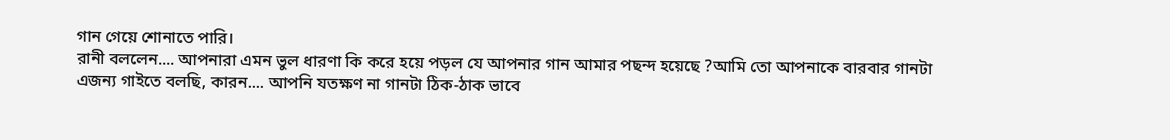গান গেয়ে শোনাতে পারি।
রানী বললেন.... আপনারা এমন ভুল ধারণা কি করে হয়ে পড়ল যে আপনার গান আমার পছন্দ হয়েছে ?আমি তো আপনাকে বারবার গানটা এজন্য গাইতে বলছি, কারন.... আপনি যতক্ষণ না গানটা ঠিক-ঠাক ভাবে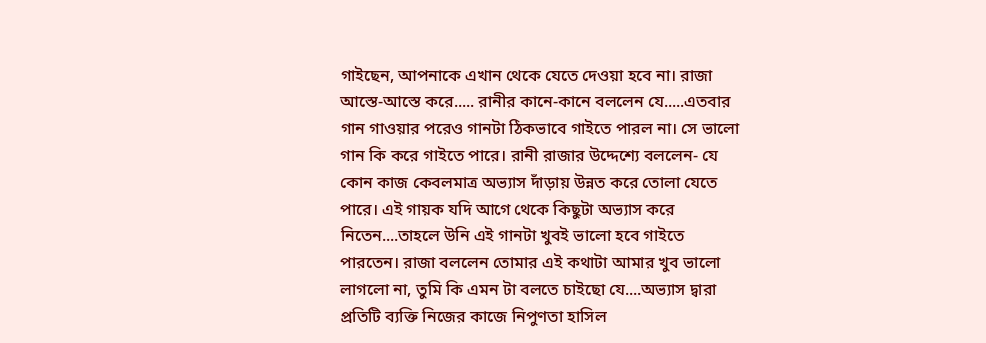গাইছেন, আপনাকে এখান থেকে যেতে দেওয়া হবে না। রাজা আস্তে-আস্তে করে..... রানীর কানে-কানে বললেন যে.....এতবার গান গাওয়ার পরেও গানটা ঠিকভাবে গাইতে পারল না। সে ভালো গান কি করে গাইতে পারে। রানী রাজার উদ্দেশ্যে বললেন- যে কোন কাজ কেবলমাত্র অভ্যাস দাঁড়ায় উন্নত করে তোলা যেতে পারে। এই গায়ক যদি আগে থেকে কিছুটা অভ্যাস করে নিতেন....তাহলে উনি এই গানটা খুবই ভালো হবে গাইতে পারতেন। রাজা বললেন তোমার এই কথাটা আমার খুব ভালো লাগলো না, তুমি কি এমন টা বলতে চাইছো যে....অভ্যাস দ্বারা প্রতিটি ব্যক্তি নিজের কাজে নিপুণতা হাসিল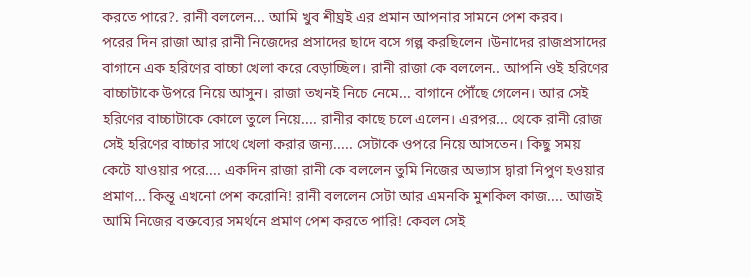করতে পারে?. রানী বললেন... আমি খুব শীঘ্রই এর প্রমান আপনার সামনে পেশ করব।
পরের দিন রাজা আর রানী নিজেদের প্রসাদের ছাদে বসে গল্প করছিলেন ।উনাদের রাজপ্রসাদের বাগানে এক হরিণের বাচ্চা খেলা করে বেড়াচ্ছিল। রানী রাজা কে বললেন.. আপনি ওই হরিণের বাচ্চাটাকে উপরে নিয়ে আসুন। রাজা তখনই নিচে নেমে... বাগানে পৌঁছে গেলেন। আর সেই হরিণের বাচ্চাটাকে কোলে তুলে নিয়ে.... রানীর কাছে চলে এলেন। এরপর... থেকে রানী রোজ সেই হরিণের বাচ্চার সাথে খেলা করার জন্য..... সেটাকে ওপরে নিয়ে আসতেন। কিছু সময় কেটে যাওয়ার পরে.... একদিন রাজা রানী কে বললেন তুমি নিজের অভ্যাস দ্বারা নিপুণ হওয়ার প্রমাণ... কিন্তূ এখনো পেশ করোনি! রানী বললেন সেটা আর এমনকি মুশকিল কাজ.... আজই আমি নিজের বক্তব্যের সমর্থনে প্রমাণ পেশ করতে পারি! কেবল সেই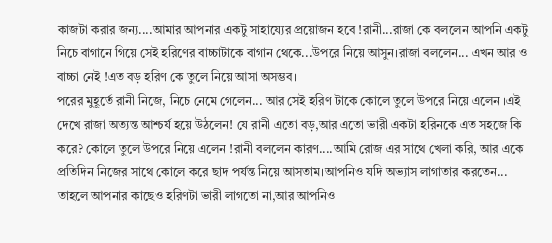কাজটা করার জন্য....আমার আপনার একটু সাহায্যের প্রয়োজন হবে !রানী...রাজা কে বললেন আপনি একটু নিচে বাগানে গিয়ে সেই হরিণের বাচ্চাটাকে বাগান থেকে...উপরে নিয়ে আসুন।রাজা বললেন... এখন আর ও বাচ্চা নেই !এত বড় হরিণ কে তুলে নিয়ে আসা অসম্ভব।
পরের মুহূর্তে রানী নিজে, নিচে নেমে গেলেন... আর সেই হরিণ টাকে কোলে তুলে উপরে নিয়ে এলেন ।এই দেখে রাজা অত্যন্ত আশ্চর্য হয়ে উঠলেন! যে রানী এতো বড়,আর এতো ভারী একটা হরিনকে এত সহজে কি করে? কোলে তুলে উপরে নিয়ে এলেন !রানী বললেন কারণ....আমি রোজ এর সাথে খেলা করি, আর একে প্রতিদিন নিজের সাথে কোলে করে ছাদ পর্যন্ত নিয়ে আসতাম।আপনিও যদি অভ্যাস লাগাতার করতেন... তাহলে আপনার কাছেও হরিণটা ভারী লাগতো না,আর আপনিও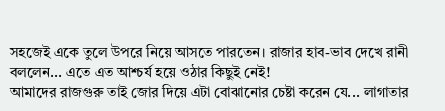সহজেই একে তুলে উপরে নিয়ে আসতে পারতেন। রাজার হাব-ভাব দেখে রানী বললেন... এতে এত আশ্চর্য হয়ে ওঠার কিছুই নেই!
আমাদের রাজগুরু তাই জোর দিয়ে এটা বোঝানোর চেষ্টা করেন যে... লাগাতার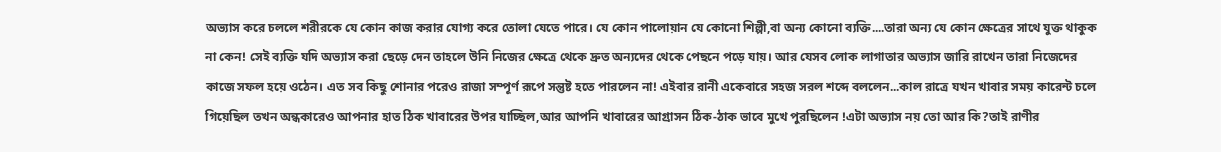অভ্যাস করে চললে শরীরকে যে কোন কাজ করার যোগ্য করে তোলা যেতে পারে। যে কোন পালোয়ান যে কোনো শিল্পী,বা অন্য কোনো ব্যক্তি....তারা অন্য যে কোন ক্ষেত্রের সাথে যুক্ত থাকুক না কেন! সেই ব্যক্তি যদি অভ্যাস করা ছেড়ে দেন তাহলে উনি নিজের ক্ষেত্রে থেকে দ্রুত অন্যদের থেকে পেছনে পড়ে যায়। আর যেসব লোক লাগাতার অভ্যাস জারি রাখেন তারা নিজেদের কাজে সফল হয়ে ওঠেন। এত সব কিছু শোনার পরেও রাজা সম্পূর্ণ রূপে সন্তুষ্ট হতে পারলেন না! এইবার রানী একেবারে সহজ সরল শব্দে বললেন...কাল রাত্রে যখন খাবার সময় কারেন্ট চলে গিয়েছিল তখন অন্ধকারেও আপনার হাত ঠিক খাবারের উপর যাচ্ছিল,আর আপনি খাবারের আগ্রাসন ঠিক-ঠাক ভাবে মুখে পুরছিলেন !এটা অভ্যাস নয় তো আর কি?তাই রাণীর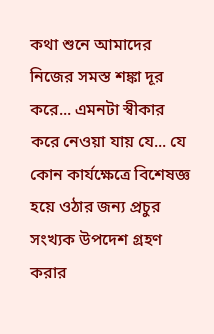কথা শুনে আমাদের নিজের সমস্ত শঙ্কা দূর করে... এমনটা স্বীকার করে নেওয়া যায় যে... যে কোন কার্যক্ষেত্রে বিশেষজ্ঞ হয়ে ওঠার জন্য প্রচুর সংখ্যক উপদেশ গ্রহণ করার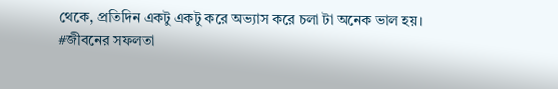থেকে, প্রতিদিন একটু একটু করে অভ্যাস করে চলা টা অনেক ভাল হয়।
#জীবনের সফলতা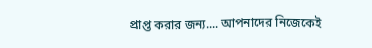প্রাপ্ত করার জন্য.... আপনাদের নিজেকেই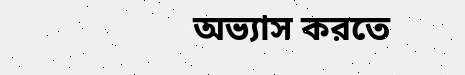অভ্যাস করতে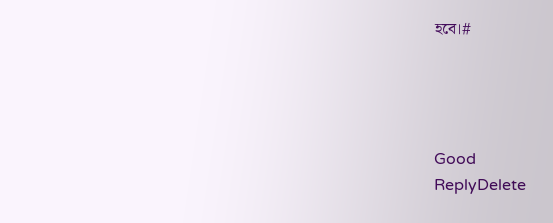হবে।#




Good
ReplyDelete